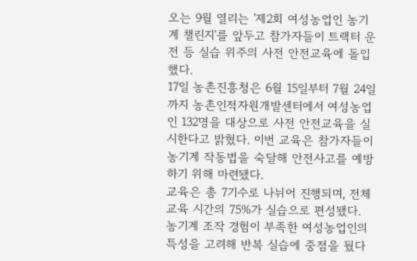오는 9월 열리는 '제2회 여성농업인 농기계 챌린지'를 앞두고 참가자들이 트랙터 운전 등 실습 위주의 사전 안전교육에 돌입했다.
17일 농촌진흥청은 6월 15일부터 7월 24일까지 농촌인적자원개발센터에서 여성농업인 132명을 대상으로 사전 안전교육을 실시한다고 밝혔다. 이번 교육은 참가자들이 농기계 작동법을 숙달해 안전사고를 예방하기 위해 마련됐다.
교육은 총 7기수로 나뉘어 진행되며, 전체 교육 시간의 75%가 실습으로 편성됐다. 농기계 조작 경험이 부족한 여성농업인의 특성을 고려해 반복 실습에 중점을 뒀다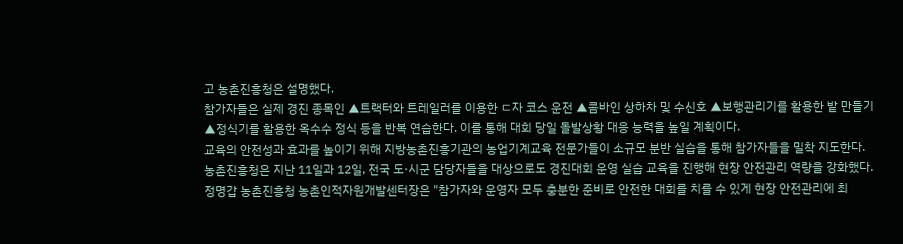고 농촌진흥청은 설명했다.
참가자들은 실제 경진 종목인 ▲트랙터와 트레일러를 이용한 ㄷ자 코스 운전 ▲콤바인 상하차 및 수신호 ▲보행관리기를 활용한 밭 만들기 ▲정식기를 활용한 옥수수 정식 등을 반복 연습한다. 이를 통해 대회 당일 돌발상황 대응 능력을 높일 계획이다.
교육의 안전성과 효과를 높이기 위해 지방농촌진흥기관의 농업기계교육 전문가들이 소규모 분반 실습을 통해 참가자들을 밀착 지도한다. 농촌진흥청은 지난 11일과 12일, 전국 도·시군 담당자들을 대상으로도 경진대회 운영 실습 교육을 진행해 현장 안전관리 역량을 강화했다.
정명갑 농촌진흥청 농촌인적자원개발센터장은 "참가자와 운영자 모두 충분한 준비로 안전한 대회를 치를 수 있게 현장 안전관리에 최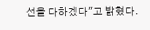선을 다하겠다"고 밝혔다.